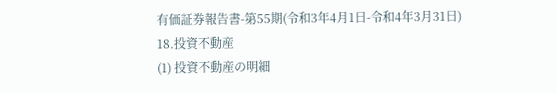有価証券報告書-第55期(令和3年4月1日-令和4年3月31日)
18.投資不動産
(1) 投資不動産の明細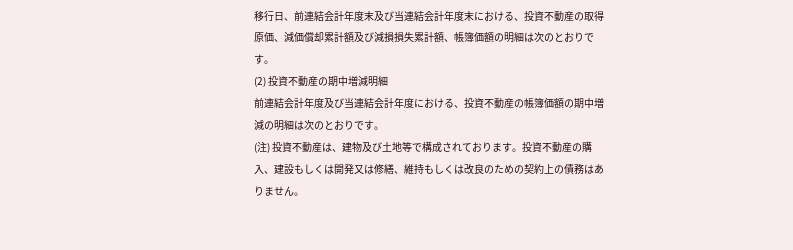移行日、前連結会計年度末及び当連結会計年度末における、投資不動産の取得原価、減価償却累計額及び減損損失累計額、帳簿価額の明細は次のとおりです。
(2) 投資不動産の期中増減明細
前連結会計年度及び当連結会計年度における、投資不動産の帳簿価額の期中増減の明細は次のとおりです。
(注) 投資不動産は、建物及び土地等で構成されております。投資不動産の購入、建設もしくは開発又は修繕、維持もしくは改良のための契約上の債務はありません。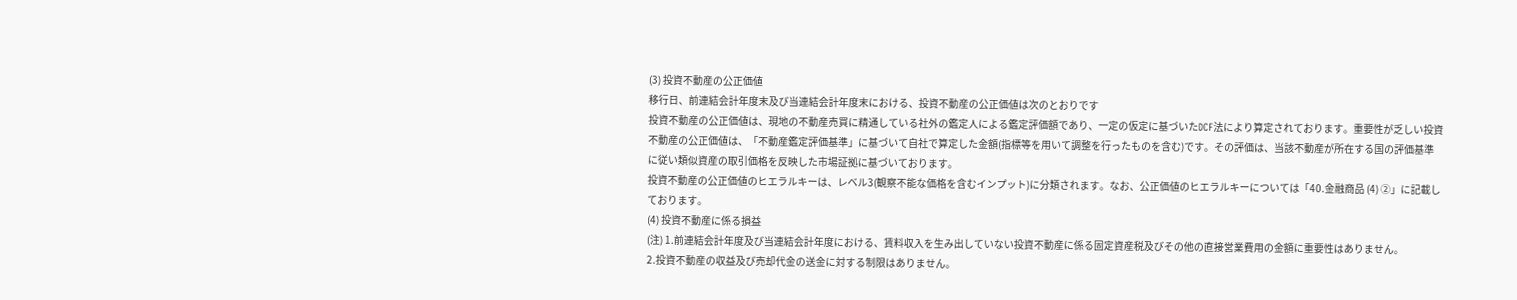(3) 投資不動産の公正価値
移行日、前連結会計年度末及び当連結会計年度末における、投資不動産の公正価値は次のとおりです
投資不動産の公正価値は、現地の不動産売買に精通している社外の鑑定人による鑑定評価額であり、一定の仮定に基づいたDCF法により算定されております。重要性が乏しい投資不動産の公正価値は、「不動産鑑定評価基準」に基づいて自社で算定した金額(指標等を用いて調整を行ったものを含む)です。その評価は、当該不動産が所在する国の評価基準に従い類似資産の取引価格を反映した市場証拠に基づいております。
投資不動産の公正価値のヒエラルキーは、レベル3(観察不能な価格を含むインプット)に分類されます。なお、公正価値のヒエラルキーについては「40.金融商品 (4) ②」に記載しております。
(4) 投資不動産に係る損益
(注) 1.前連結会計年度及び当連結会計年度における、賃料収入を生み出していない投資不動産に係る固定資産税及びその他の直接営業費用の金額に重要性はありません。
2.投資不動産の収益及び売却代金の送金に対する制限はありません。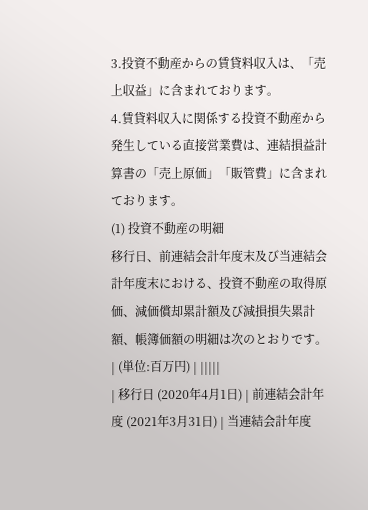3.投資不動産からの賃貸料収入は、「売上収益」に含まれております。
4.賃貸料収入に関係する投資不動産から発生している直接営業費は、連結損益計算書の「売上原価」「販管費」に含まれております。
(1) 投資不動産の明細
移行日、前連結会計年度末及び当連結会計年度末における、投資不動産の取得原価、減価償却累計額及び減損損失累計額、帳簿価額の明細は次のとおりです。
| (単位:百万円) | |||||
| 移行日 (2020年4月1日) | 前連結会計年度 (2021年3月31日) | 当連結会計年度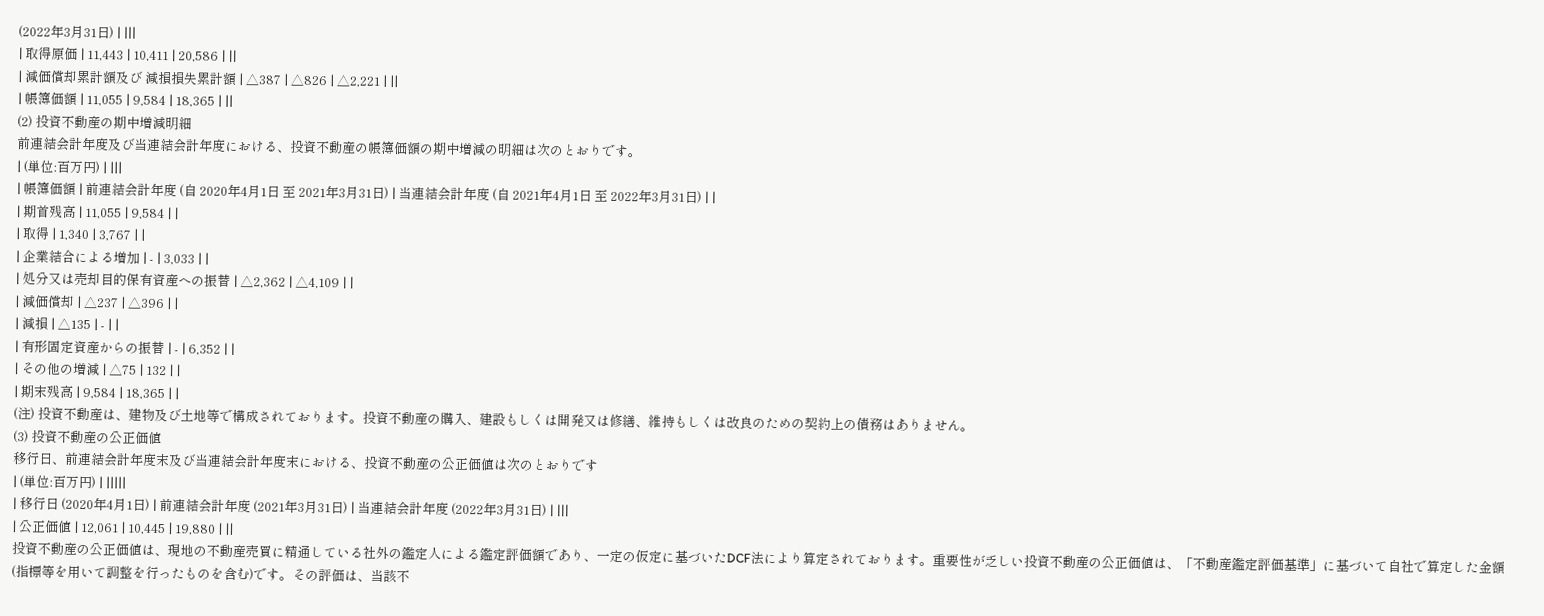(2022年3月31日) | |||
| 取得原価 | 11,443 | 10,411 | 20,586 | ||
| 減価償却累計額及び 減損損失累計額 | △387 | △826 | △2,221 | ||
| 帳簿価額 | 11,055 | 9,584 | 18,365 | ||
(2) 投資不動産の期中増減明細
前連結会計年度及び当連結会計年度における、投資不動産の帳簿価額の期中増減の明細は次のとおりです。
| (単位:百万円) | |||
| 帳簿価額 | 前連結会計年度 (自 2020年4月1日 至 2021年3月31日) | 当連結会計年度 (自 2021年4月1日 至 2022年3月31日) | |
| 期首残高 | 11,055 | 9,584 | |
| 取得 | 1,340 | 3,767 | |
| 企業結合による増加 | - | 3,033 | |
| 処分又は売却目的保有資産への振替 | △2,362 | △4,109 | |
| 減価償却 | △237 | △396 | |
| 減損 | △135 | - | |
| 有形固定資産からの振替 | - | 6,352 | |
| その他の増減 | △75 | 132 | |
| 期末残高 | 9,584 | 18,365 | |
(注) 投資不動産は、建物及び土地等で構成されております。投資不動産の購入、建設もしくは開発又は修繕、維持もしくは改良のための契約上の債務はありません。
(3) 投資不動産の公正価値
移行日、前連結会計年度末及び当連結会計年度末における、投資不動産の公正価値は次のとおりです
| (単位:百万円) | |||||
| 移行日 (2020年4月1日) | 前連結会計年度 (2021年3月31日) | 当連結会計年度 (2022年3月31日) | |||
| 公正価値 | 12,061 | 10,445 | 19,880 | ||
投資不動産の公正価値は、現地の不動産売買に精通している社外の鑑定人による鑑定評価額であり、一定の仮定に基づいたDCF法により算定されております。重要性が乏しい投資不動産の公正価値は、「不動産鑑定評価基準」に基づいて自社で算定した金額(指標等を用いて調整を行ったものを含む)です。その評価は、当該不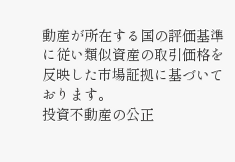動産が所在する国の評価基準に従い類似資産の取引価格を反映した市場証拠に基づいております。
投資不動産の公正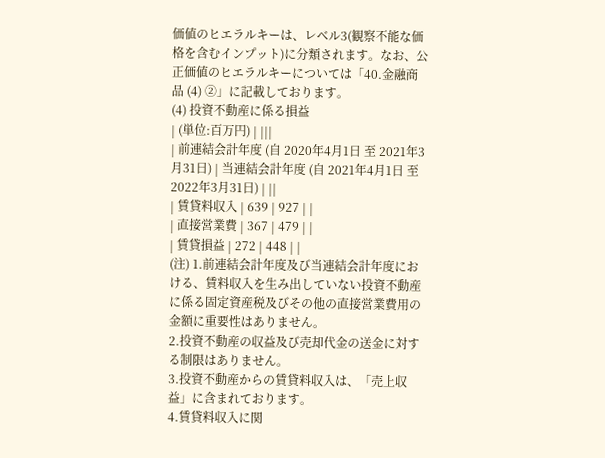価値のヒエラルキーは、レベル3(観察不能な価格を含むインプット)に分類されます。なお、公正価値のヒエラルキーについては「40.金融商品 (4) ②」に記載しております。
(4) 投資不動産に係る損益
| (単位:百万円) | |||
| 前連結会計年度 (自 2020年4月1日 至 2021年3月31日) | 当連結会計年度 (自 2021年4月1日 至 2022年3月31日) | ||
| 賃貸料収入 | 639 | 927 | |
| 直接営業費 | 367 | 479 | |
| 賃貸損益 | 272 | 448 | |
(注) 1.前連結会計年度及び当連結会計年度における、賃料収入を生み出していない投資不動産に係る固定資産税及びその他の直接営業費用の金額に重要性はありません。
2.投資不動産の収益及び売却代金の送金に対する制限はありません。
3.投資不動産からの賃貸料収入は、「売上収益」に含まれております。
4.賃貸料収入に関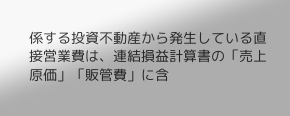係する投資不動産から発生している直接営業費は、連結損益計算書の「売上原価」「販管費」に含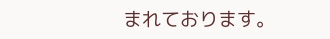まれております。